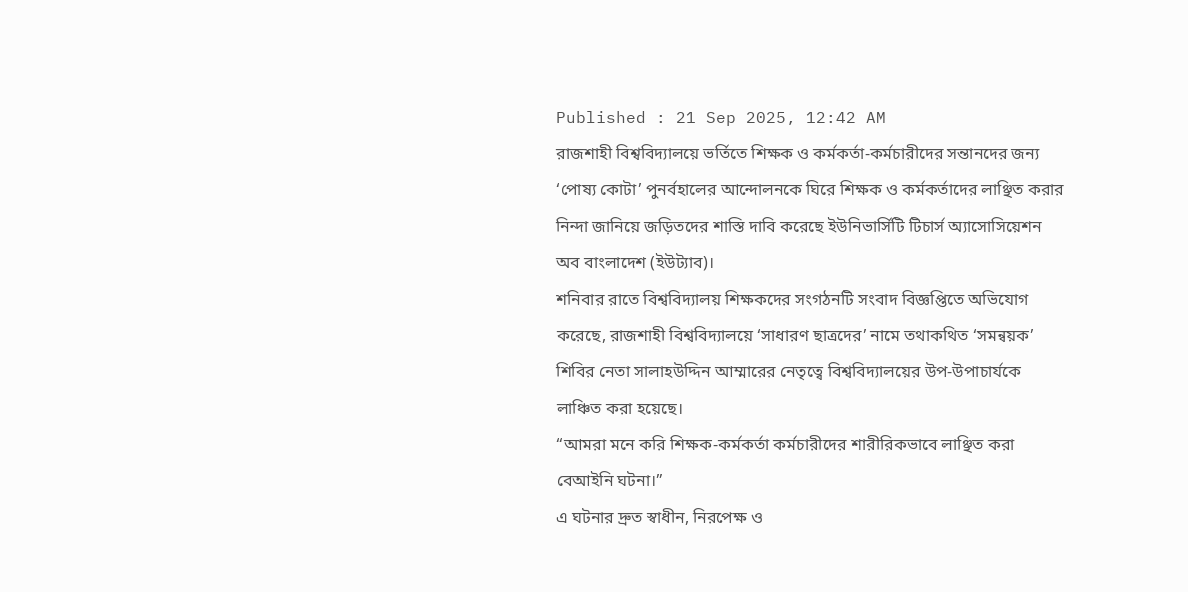Published : 21 Sep 2025, 12:42 AM
রাজশাহী বিশ্ববিদ্যালয়ে ভর্তিতে শিক্ষক ও কর্মকর্তা-কর্মচারীদের সন্তানদের জন্য ‘পোষ্য কোটা’ পুনর্বহালের আন্দোলনকে ঘিরে শিক্ষক ও কর্মকর্তাদের লাঞ্ছিত করার নিন্দা জানিয়ে জড়িতদের শাস্তি দাবি করেছে ইউনিভার্সিটি টিচার্স অ্যাসোসিয়েশন অব বাংলাদেশ (ইউট্যাব)।
শনিবার রাতে বিশ্ববিদ্যালয় শিক্ষকদের সংগঠনটি সংবাদ বিজ্ঞপ্তিতে অভিযোগ করেছে, রাজশাহী বিশ্ববিদ্যালয়ে ‘সাধারণ ছাত্রদের’ নামে তথাকথিত ‘সমন্বয়ক’ শিবির নেতা সালাহউদ্দিন আম্মারের নেতৃত্বে বিশ্ববিদ্যালয়ের উপ-উপাচার্যকে লাঞ্চিত করা হয়েছে।
“আমরা মনে করি শিক্ষক-কর্মকর্তা কর্মচারীদের শারীরিকভাবে লাঞ্ছিত করা বেআইনি ঘটনা।”
এ ঘটনার দ্রুত স্বাধীন, নিরপেক্ষ ও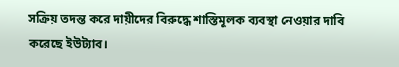সক্রিয় তদন্ত করে দায়ীদের বিরুদ্ধে শাস্তিমূলক ব্যবস্থা নেওয়ার দাবি করেছে ইউট্যাব।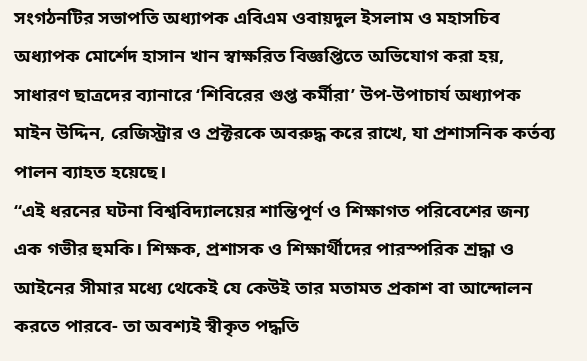সংগঠনটির সভাপতি অধ্যাপক এবিএম ওবায়দুল ইসলাম ও মহাসচিব অধ্যাপক মোর্শেদ হাসান খান স্বাক্ষরিত বিজ্ঞপ্তিতে অভিযোগ করা হয়, সাধারণ ছাত্রদের ব্যানারে ‘শিবিরের গুপ্ত কর্মীরা’ উপ-উপাচার্য অধ্যাপক মাইন উদ্দিন, রেজিস্ট্রার ও প্রক্টরকে অবরুদ্ধ করে রাখে, যা প্রশাসনিক কর্তব্য পালন ব্যাহত হয়েছে।
“এই ধরনের ঘটনা বিশ্ববিদ্যালয়ের শান্তিপূর্ণ ও শিক্ষাগত পরিবেশের জন্য এক গভীর হুমকি। শিক্ষক, প্রশাসক ও শিক্ষার্থীদের পারস্পরিক শ্রদ্ধা ও আইনের সীমার মধ্যে থেকেই যে কেউই তার মতামত প্রকাশ বা আন্দোলন করতে পারবে- তা অবশ্যই স্বীকৃত পদ্ধতি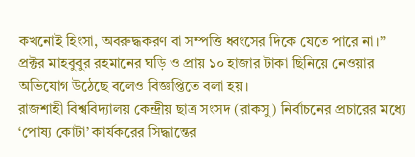কখনোই হিংসা, অবরুদ্ধকরণ বা সম্পত্তি ধ্বংসের দিকে যেতে পারে না।”
প্রক্টর মাহবুবুর রহমানের ঘড়ি ও প্রায় ১০ হাজার টাকা ছিনিয়ে নেওয়ার অভিযোগ উঠেছে বলেও বিজ্ঞপ্তিতে বলা হয়।
রাজশাহী বিশ্ববিদ্যালয় কেন্দ্রীয় ছাত্র সংসদ (রাকসু) নির্বাচনের প্রচারের মধ্যে ‘পোষ্য কোটা’ কার্যকরের সিদ্ধান্তের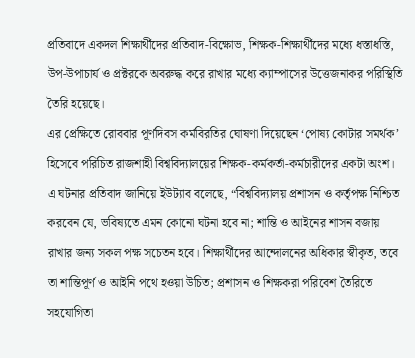প্রতিবাদে একদল শিক্ষার্থীদের প্রতিবাদ-বিক্ষোভ, শিক্ষক-শিক্ষার্থীদের মধ্যে ধস্তাধস্তি, উপ-উপাচার্য ও প্রক্টরকে অবরুদ্ধ করে রাখার মধ্যে ক্যাম্পাসের উত্তেজনাকর পরিস্থিতি তৈরি হয়েছে।
এর প্রেক্ষিতে রোববার পূর্ণদিবস কর্মবিরতির ঘোষণা দিয়েছেন ‘পোষ্য কোটার সমর্থক’ হিসেবে পরিচিত রাজশাহী বিশ্ববিদ্যালয়ের শিক্ষক-কর্মকর্তা-কর্মচারীদের একটা অংশ।
এ ঘটনার প্রতিবাদ জানিয়ে ইউট্যাব বলেছে, “বিশ্ববিদ্যালয় প্রশাসন ও কর্তৃপক্ষ নিশ্চিত করবেন যে, ভবিষ্যতে এমন কোনো ঘটনা হবে না; শান্তি ও আইনের শাসন বজায় রাখার জন্য সকল পক্ষ সচেতন হবে। শিক্ষার্থীদের আন্দোলনের অধিকার স্বীকৃত, তবে তা শান্তিপূর্ণ ও আইনি পথে হওয়া উচিত; প্রশাসন ও শিক্ষকরা পরিবেশ তৈরিতে সহযোগিতা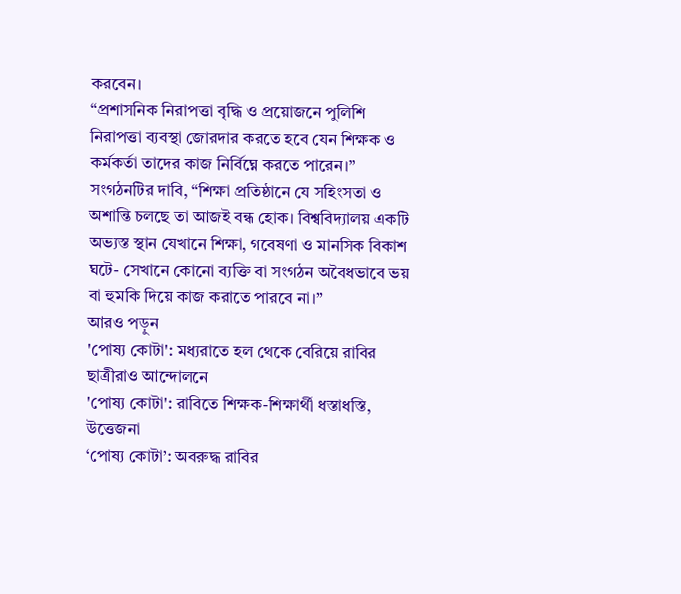করবেন।
“প্রশাসনিক নিরাপত্তা বৃদ্ধি ও প্রয়োজনে পুলিশি নিরাপত্তা ব্যবস্থা জোরদার করতে হবে যেন শিক্ষক ও কর্মকর্তা তাদের কাজ নির্বিঘ্নে করতে পারেন।”
সংগঠনটির দাবি, “শিক্ষা প্রতিষ্ঠানে যে সহিংসতা ও অশান্তি চলছে তা আজই বন্ধ হোক। বিশ্ববিদ্যালয় একটি অভ্যস্ত স্থান যেখানে শিক্ষা, গবেষণা ও মানসিক বিকাশ ঘটে- সেখানে কোনো ব্যক্তি বা সংগঠন অবৈধভাবে ভয় বা হুমকি দিয়ে কাজ করাতে পারবে না।”
আরও পড়ুন
'পোষ্য কোটা': মধ্যরাতে হল থেকে বেরিয়ে রাবির ছাত্রীরাও আন্দোলনে
'পোষ্য কোটা': রাবিতে শিক্ষক-শিক্ষার্থী ধস্তাধস্তি, উত্তেজনা
‘পোষ্য কোটা’: অবরুদ্ধ রাবির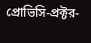প্রোভিসি-প্রক্টর-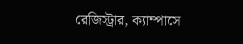রেজিস্ট্রার, ক্যাম্পাসে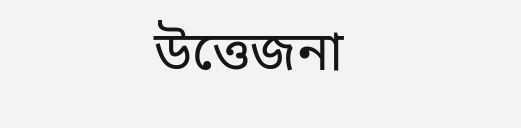উত্তেজনা